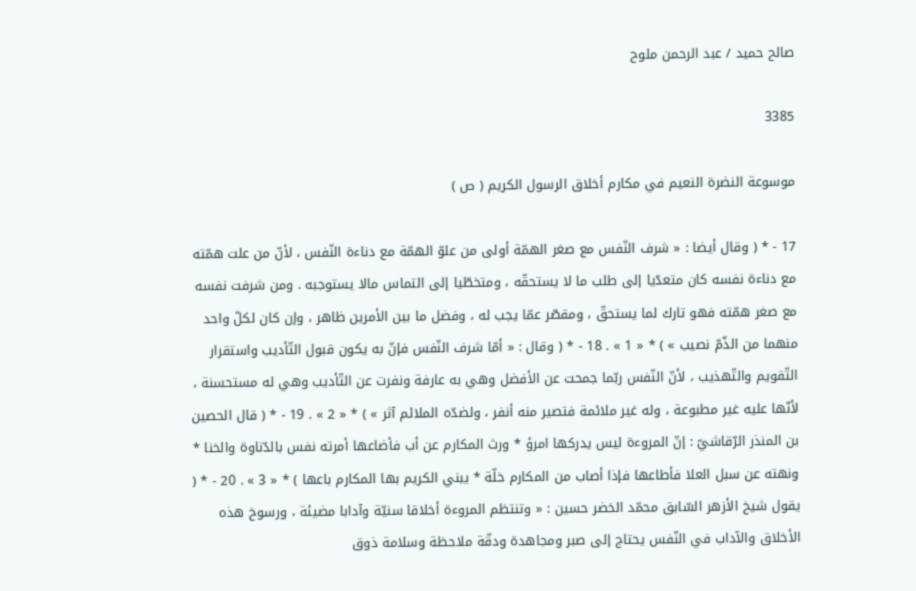صالح حميد / عبد الرحمن ملوح

3385

موسوعة النضرة النعيم في مكارم أخلاق الرسول الكريم ( ص )

17 - * ( وقال أيضا : « شرف النّفس مع صغر الهمّة أولى من علوّ الهمّة مع دناءة النّفس ، لأنّ من علت همّته مع دناءة نفسه كان متعدّيا إلى طلب ما لا يستحقّه ، ومتخطّيا إلى التماس مالا يستوجبه . ومن شرفت نفسه مع صغر همّته فهو تارك لما يستحقّ ، ومقصّر عمّا يجب له ، وفضل ما بين الأمرين ظاهر ، وإن كان لكلّ واحد منهما من الذّمّ نصيب » ) * « 1 » . 18 - * ( وقال : « أمّا شرف النّفس فإنّ به يكون قبول التّأديب واستقرار التّقويم والتّهذيب ، لأنّ النّفس ربّما جمحت عن الأفضل وهي به عارفة ونفرت عن التّأديب وهي له مستحسنة ، لأنّها عليه غير مطبوعة ، وله غير ملائمة فتصير منه أنفر ، ولضدّه الملائم آثر » ) * « 2 » . 19 - * ( قال الحصين بن المنذر الرّقاشيّ : إنّ المروءة ليس يدركها امرؤ * ورث المكارم عن أب فأضاعها أمرته نفس بالدّناوة والخنا * ونهته عن سبل العلا فأطاعها فإذا أصاب من المكارم خلّة * يبني الكريم بها المكارم باعها ) * « 3 » . 20 - * ( يقول شيخ الأزهر السّابق محمّد الخضر حسين : « وتنتظم المروءة أخلاقا سنيّة وآدابا مضيئة ، ورسوخ هذه الأخلاق والآداب في النّفس يحتاج إلى صبر ومجاهدة ودقّة ملاحظة وسلامة ذوق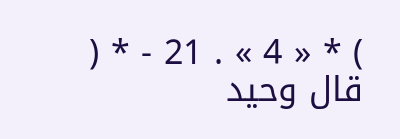) * « 4 » . 21 - * ( قال وحيد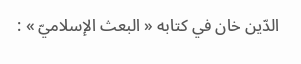الدّين خان في كتابه « البعث الإسلاميّ » :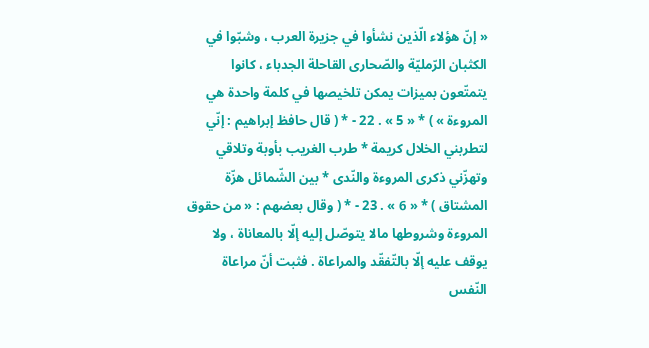« إنّ هؤلاء الّذين نشأوا في جزيرة العرب ، وشبّوا في الكثبان الرّمليّة والصّحارى القاحلة الجدباء ، كانوا يتمتّعون بميزات يمكن تلخيصها في كلمة واحدة هي المروءة » ) * « 5 » . 22 - * ( قال حافظ إبراهيم : إنّي لتطربني الخلال كريمة * طرب الغريب بأوبة وتلاقي وتهزّني ذكرى المروءة والنّدى * بين الشّمائل هزّة المشتاق ) * « 6 » . 23 - * ( وقال بعضهم : « من حقوق المروءة وشروطها مالا يتوصّل إليه إلّا بالمعاناة ، ولا يوقف عليه إلّا بالتّفقّد والمراعاة . فثبت أنّ مراعاة النّفس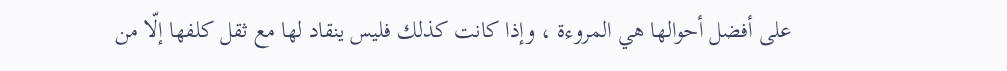على أفضل أحوالها هي المروءة ، وإذا كانت كذلك فليس ينقاد لها مع ثقل كلفها إلّا من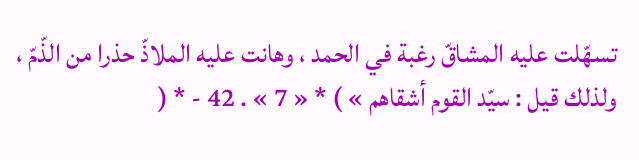تسهّلت عليه المشاقّ رغبة في الحمد ، وهانت عليه الملاذّ حذرا من الذّمّ ، ولذلك قيل : سيّد القوم أشقاهم » ) * « 7 » . 42 - * (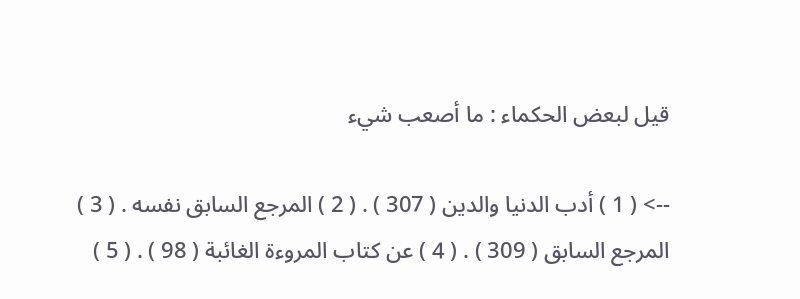قيل لبعض الحكماء : ما أصعب شيء

--> ( 1 ) أدب الدنيا والدين ( 307 ) . ( 2 ) المرجع السابق نفسه . ( 3 ) المرجع السابق ( 309 ) . ( 4 ) عن كتاب المروءة الغائبة ( 98 ) . ( 5 )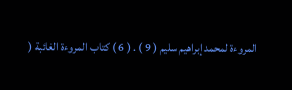المروءة لمحمد إبراهيم سليم ( 9 ) . ( 6 ) كتاب المروءة الغائبة (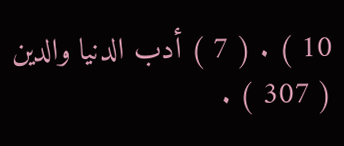10 ) . ( 7 ) أدب الدنيا والدين ( 307 ) .